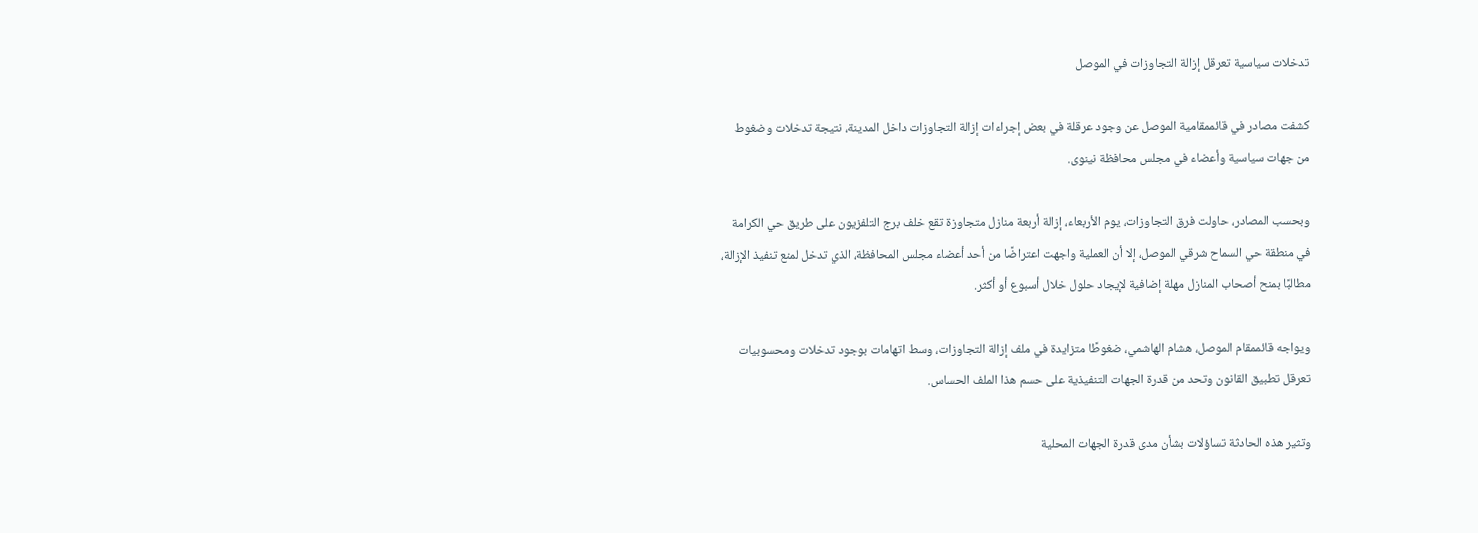تدخلات سياسية تعرقل إزالة التجاوزات في الموصل

كشفت مصادر في قائممقامية الموصل عن وجود عرقلة في بعض إجراءات إزالة التجاوزات داخل المدينة، نتيجة تدخلات وضغوط من جهات سياسية وأعضاء في مجلس محافظة نينوى.

وبحسب المصادر، حاولت فرق التجاوزات، يوم الأربعاء، إزالة أربعة منازل متجاوزة تقع خلف برج التلفزيون على طريق حي الكرامة في منطقة حي السماح شرقي الموصل، إلا أن العملية واجهت اعتراضًا من أحد أعضاء مجلس المحافظة، الذي تدخل لمنع تنفيذ الإزالة، مطالبًا بمنح أصحاب المنازل مهلة إضافية لإيجاد حلول خلال أسبوع أو أكثر.

ويواجه قائممقام الموصل، هشام الهاشمي، ضغوطًا متزايدة في ملف إزالة التجاوزات، وسط اتهامات بوجود تدخلات ومحسوبيات تعرقل تطبيق القانون وتحد من قدرة الجهات التنفيذية على حسم هذا الملف الحساس.

وتثير هذه الحادثة تساؤلات بشأن مدى قدرة الجهات المحلية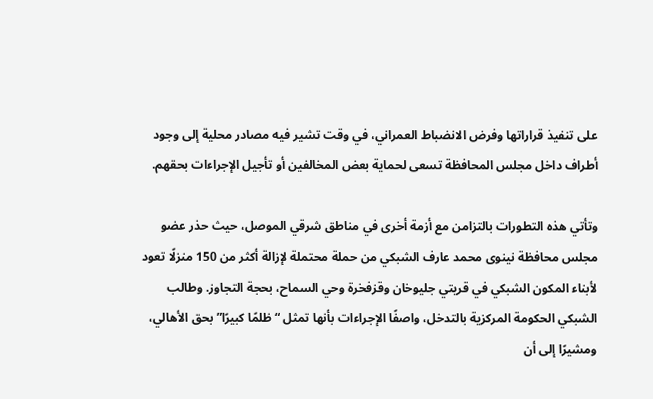على تنفيذ قراراتها وفرض الانضباط العمراني، في وقت تشير فيه مصادر محلية إلى وجود أطراف داخل مجلس المحافظة تسعى لحماية بعض المخالفين أو تأجيل الإجراءات بحقهم.

وتأتي هذه التطورات بالتزامن مع أزمة أخرى في مناطق شرقي الموصل، حيث حذر عضو مجلس محافظة نينوى محمد عارف الشبكي من حملة محتملة لإزالة أكثر من 150 منزلًا تعود لأبناء المكون الشبكي في قريتي جليوخان وقزفخرة وحي السماح، بحجة التجاوز. وطالب الشبكي الحكومة المركزية بالتدخل، واصفًا الإجراءات بأنها تمثل “ظلمًا كبيرًا” بحق الأهالي، ومشيرًا إلى أن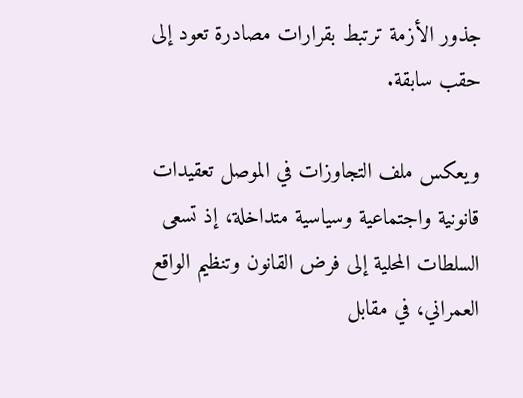جذور الأزمة ترتبط بقرارات مصادرة تعود إلى حقب سابقة.

ويعكس ملف التجاوزات في الموصل تعقيدات قانونية واجتماعية وسياسية متداخلة، إذ تسعى السلطات المحلية إلى فرض القانون وتنظيم الواقع العمراني، في مقابل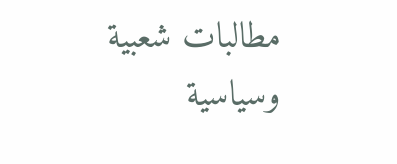مطالبات شعبية وسياسية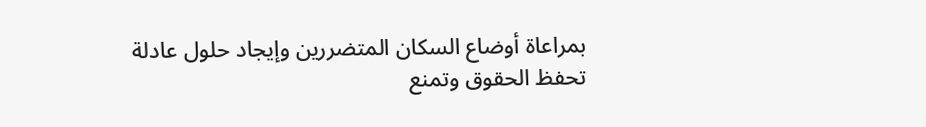بمراعاة أوضاع السكان المتضررين وإيجاد حلول عادلة تحفظ الحقوق وتمنع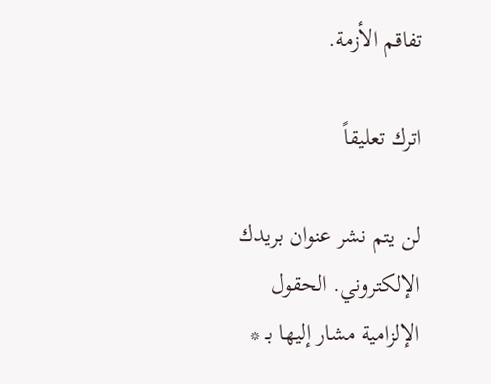تفاقم الأزمة.

اترك تعليقاً

لن يتم نشر عنوان بريدك الإلكتروني. الحقول الإلزامية مشار إليها بـ *